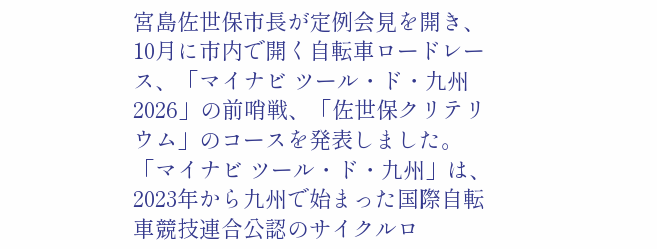宮島佐世保市長が定例会見を開き、10月に市内で開く自転車ロードレース、「マイナビ ツール・ド・九州2026」の前哨戦、「佐世保クリテリウム」のコースを発表しました。
「マイナビ ツール・ド・九州」は、2023年から九州で始まった国際自転車競技連合公認のサイクルロ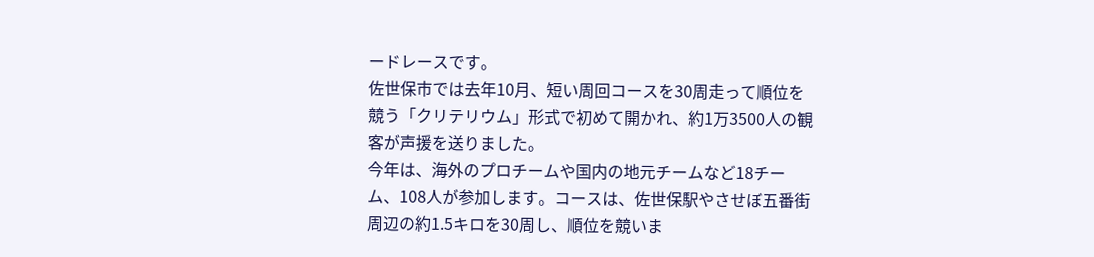ードレースです。
佐世保市では去年10月、短い周回コースを30周走って順位を競う「クリテリウム」形式で初めて開かれ、約1万3500人の観客が声援を送りました。
今年は、海外のプロチームや国内の地元チームなど18チーム、108人が参加します。コースは、佐世保駅やさせぼ五番街周辺の約1.5キロを30周し、順位を競いま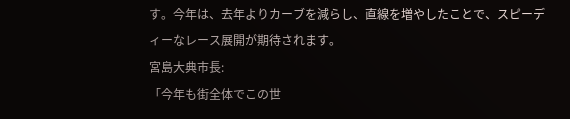す。今年は、去年よりカーブを減らし、直線を増やしたことで、スピーディーなレース展開が期待されます。
宮島大典市長:
「今年も街全体でこの世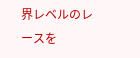界レベルのレースを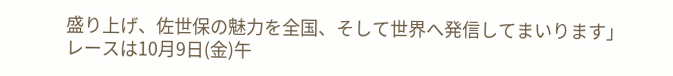盛り上げ、佐世保の魅力を全国、そして世界へ発信してまいります」
レースは10月9日(金)午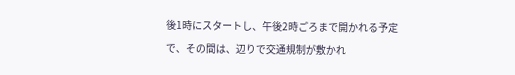後1時にスタートし、午後2時ごろまで開かれる予定で、その間は、辺りで交通規制が敷かれ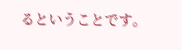るということです。